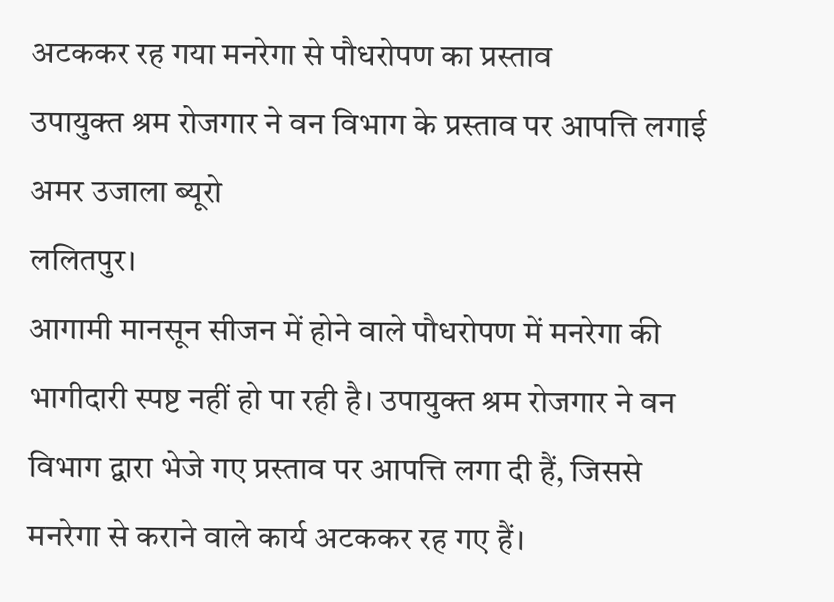अटककर रह गया मनरेगा से पौधरोपण का प्रस्ताव
उपायुक्त श्रम रोजगार ने वन विभाग के प्रस्ताव पर आपत्ति लगाई
अमर उजाला ब्यूरो
ललितपुर।
आगामी मानसून सीजन में होने वाले पौधरोपण में मनरेगा की भागीदारी स्पष्ट नहीं हो पा रही है। उपायुक्त श्रम रोजगार ने वन विभाग द्वारा भेजे गए प्रस्ताव पर आपत्ति लगा दी हैं, जिससे मनरेगा से कराने वाले कार्य अटककर रह गए हैं।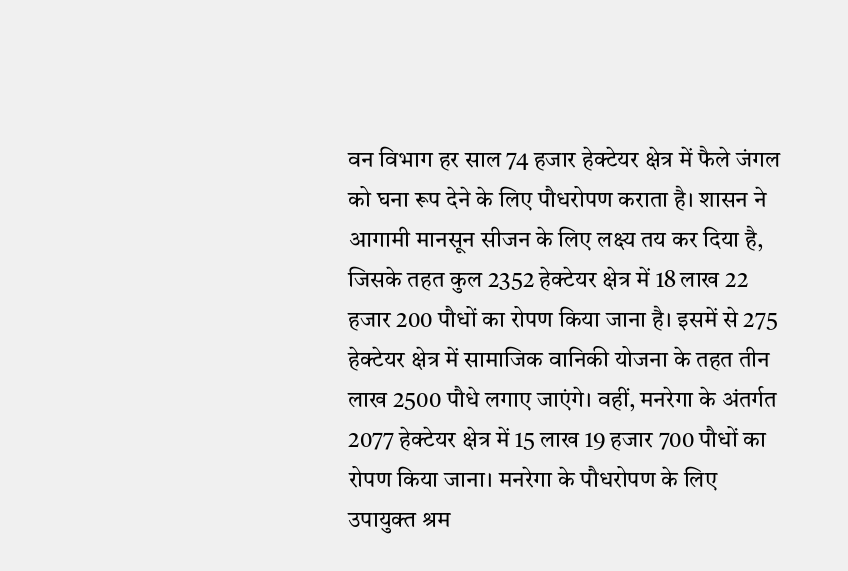वन विभाग हर साल 74 हजार हेक्टेयर क्षेत्र में फैले जंगल को घना रूप देने के लिए पौधरोपण कराता है। शासन ने आगामी मानसून सीजन के लिए लक्ष्य तय कर दिया है, जिसके तहत कुल 2352 हेक्टेयर क्षेत्र में 18 लाख 22 हजार 200 पौधों का रोपण किया जाना है। इसमें से 275 हेक्टेयर क्षेत्र में सामाजिक वानिकी योजना के तहत तीन लाख 2500 पौधे लगाए जाएंगे। वहीं, मनरेगा के अंतर्गत 2077 हेक्टेयर क्षेत्र में 15 लाख 19 हजार 700 पौधों का रोपण किया जाना। मनरेगा के पौधरोपण के लिए उपायुक्त श्रम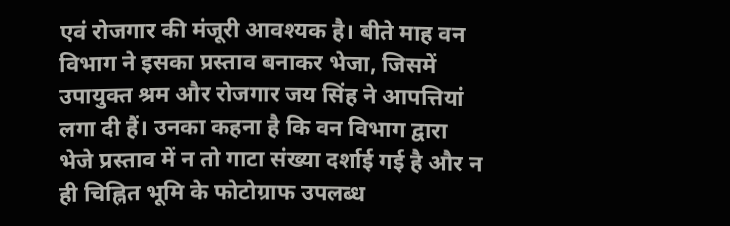एवं रोजगार की मंजूरी आवश्यक है। बीते माह वन विभाग ने इसका प्रस्ताव बनाकर भेजा, जिसमें उपायुक्त श्रम और रोजगार जय सिंह ने आपत्तियां लगा दी हैं। उनका कहना है कि वन विभाग द्वारा भेजे प्रस्ताव में न तो गाटा संख्या दर्शाई गई है और न ही चिह्नित भूमि के फोटोग्राफ उपलब्ध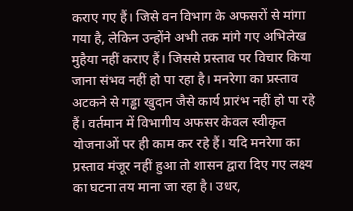कराए गए हैं। जिसे वन विभाग के अफसरों से मांगा गया है, लेकिन उन्होंने अभी तक मांगे गए अभिलेख मुहैया नहीं कराए हैं। जिससे प्रस्ताव पर विचार किया जाना संभव नहीं हो पा रहा है। मनरेगा का प्रस्ताव अटकने से गड्ढा खुदान जैसे कार्य प्रारंभ नहीं हो पा रहे हैं। वर्तमान में विभागीय अफसर केवल स्वीकृत योजनाओं पर ही काम कर रहे हैं। यदि मनरेगा का प्रस्ताव मंजूर नहीं हुआ तो शासन द्वारा दिए गए लक्ष्य का घटना तय माना जा रहा है। उधर,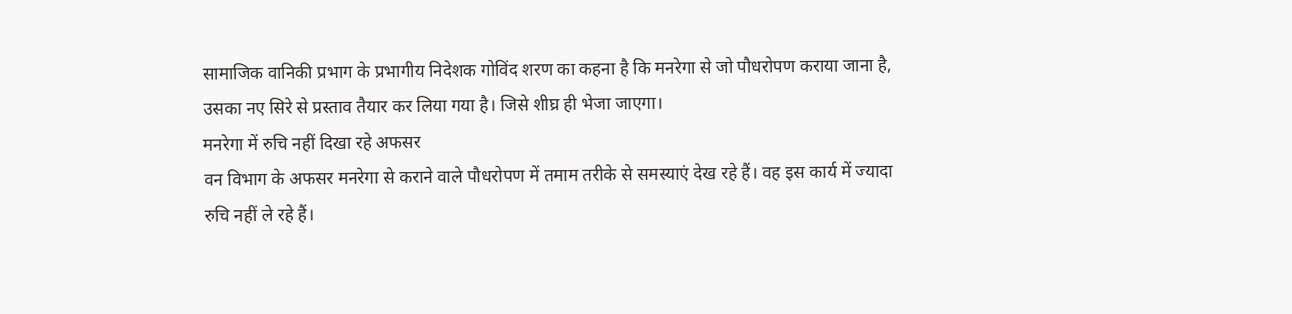सामाजिक वानिकी प्रभाग के प्रभागीय निदेशक गोविंद शरण का कहना है कि मनरेगा से जो पौधरोपण कराया जाना है, उसका नए सिरे से प्रस्ताव तैयार कर लिया गया है। जिसे शीघ्र ही भेजा जाएगा।
मनरेगा में रुचि नहीं दिखा रहे अफसर
वन विभाग के अफसर मनरेगा से कराने वाले पौधरोपण में तमाम तरीके से समस्याएं देख रहे हैं। वह इस कार्य में ज्यादा रुचि नहीं ले रहे हैं।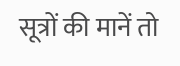सूत्रों की मानें तो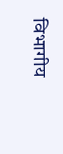विभागीय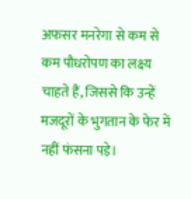अफसर मनरेगा से कम से कम पौधरोपण का लक्ष्य चाहते हैं, जिससे कि उन्हें मजदूरों के भुगतान के फेर में नहीं फंसना पड़े।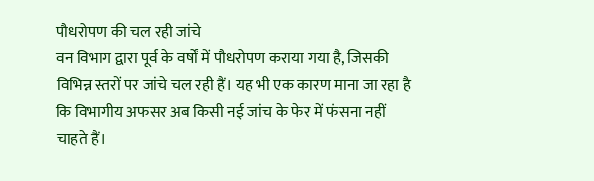पौधरोपण की चल रही जांचे
वन विभाग द्वारा पूर्व के वर्षों में पौधरोपण कराया गया है, जिसकी विभिन्न स्तरों पर जांचे चल रही हैं। यह भी एक कारण माना जा रहा है कि विभागीय अफसर अब किसी नई जांच के फेर में फंसना नहीं चाहते हैं।